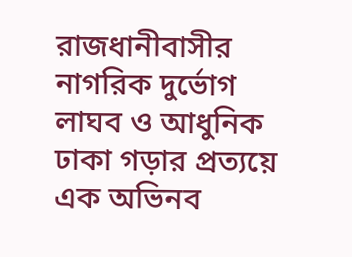রাজধানীবাসীর নাগরিক দুর্ভোগ লাঘব ও আধুনিক ঢাকা গড়ার প্রত্যয়ে এক অভিনব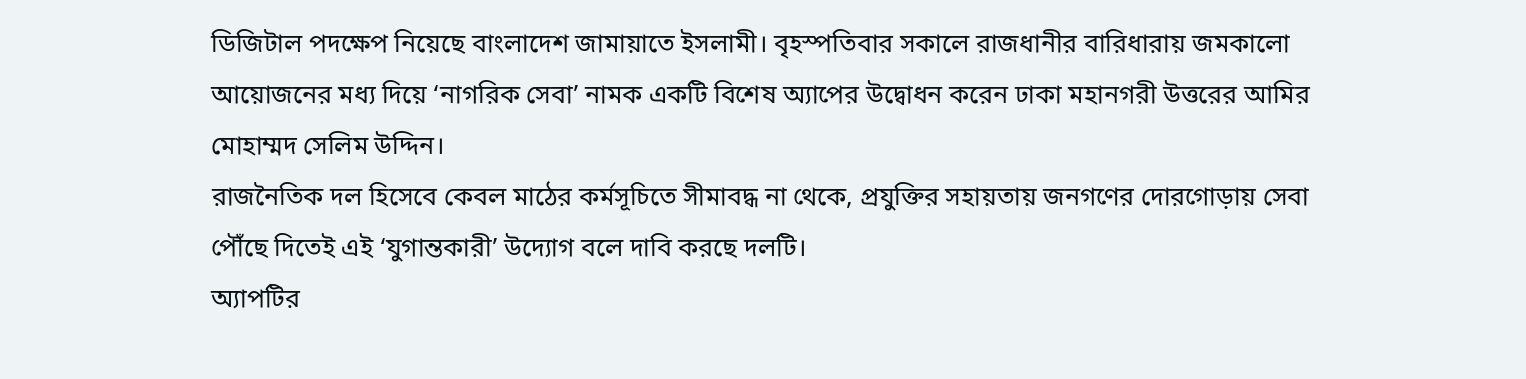ডিজিটাল পদক্ষেপ নিয়েছে বাংলাদেশ জামায়াতে ইসলামী। বৃহস্পতিবার সকালে রাজধানীর বারিধারায় জমকালো আয়োজনের মধ্য দিয়ে ‘নাগরিক সেবা’ নামক একটি বিশেষ অ্যাপের উদ্বোধন করেন ঢাকা মহানগরী উত্তরের আমির মোহাম্মদ সেলিম উদ্দিন।
রাজনৈতিক দল হিসেবে কেবল মাঠের কর্মসূচিতে সীমাবদ্ধ না থেকে, প্রযুক্তির সহায়তায় জনগণের দোরগোড়ায় সেবা পৌঁছে দিতেই এই ‘যুগান্তকারী’ উদ্যোগ বলে দাবি করছে দলটি।
অ্যাপটির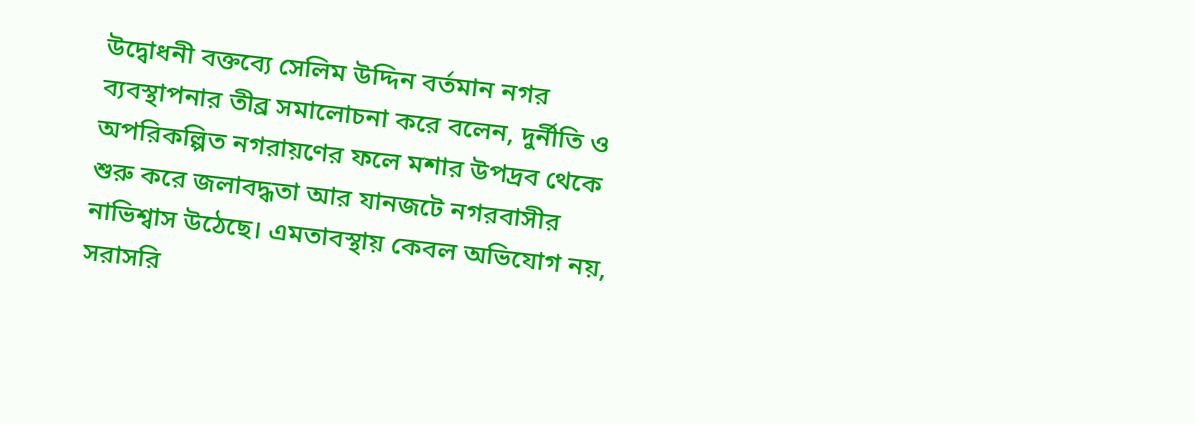উদ্বোধনী বক্তব্যে সেলিম উদ্দিন বর্তমান নগর ব্যবস্থাপনার তীব্র সমালোচনা করে বলেন, দুর্নীতি ও অপরিকল্পিত নগরায়ণের ফলে মশার উপদ্রব থেকে শুরু করে জলাবদ্ধতা আর যানজটে নগরবাসীর নাভিশ্বাস উঠেছে। এমতাবস্থায় কেবল অভিযোগ নয়, সরাসরি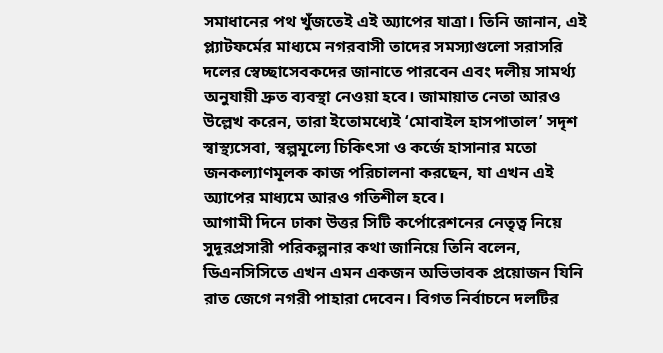সমাধানের পথ খুঁজতেই এই অ্যাপের যাত্রা। তিনি জানান, এই প্ল্যাটফর্মের মাধ্যমে নগরবাসী তাদের সমস্যাগুলো সরাসরি দলের স্বেচ্ছাসেবকদের জানাতে পারবেন এবং দলীয় সামর্থ্য অনুযায়ী দ্রুত ব্যবস্থা নেওয়া হবে। জামায়াত নেতা আরও উল্লেখ করেন, তারা ইতোমধ্যেই ‘মোবাইল হাসপাতাল’ সদৃশ স্বাস্থ্যসেবা, স্বল্পমূল্যে চিকিৎসা ও কর্জে হাসানার মতো জনকল্যাণমূলক কাজ পরিচালনা করছেন, যা এখন এই অ্যাপের মাধ্যমে আরও গতিশীল হবে।
আগামী দিনে ঢাকা উত্তর সিটি কর্পোরেশনের নেতৃত্ব নিয়ে সুদূরপ্রসারী পরিকল্পনার কথা জানিয়ে তিনি বলেন, ডিএনসিসিতে এখন এমন একজন অভিভাবক প্রয়োজন যিনি রাত জেগে নগরী পাহারা দেবেন। বিগত নির্বাচনে দলটির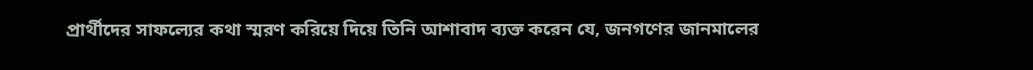প্রার্থীদের সাফল্যের কথা স্মরণ করিয়ে দিয়ে তিনি আশাবাদ ব্যক্ত করেন যে, জনগণের জানমালের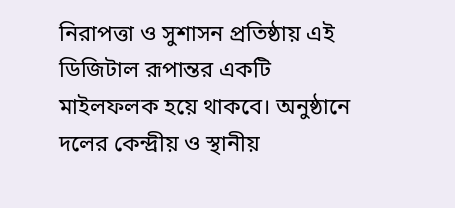নিরাপত্তা ও সুশাসন প্রতিষ্ঠায় এই ডিজিটাল রূপান্তর একটি মাইলফলক হয়ে থাকবে। অনুষ্ঠানে দলের কেন্দ্রীয় ও স্থানীয়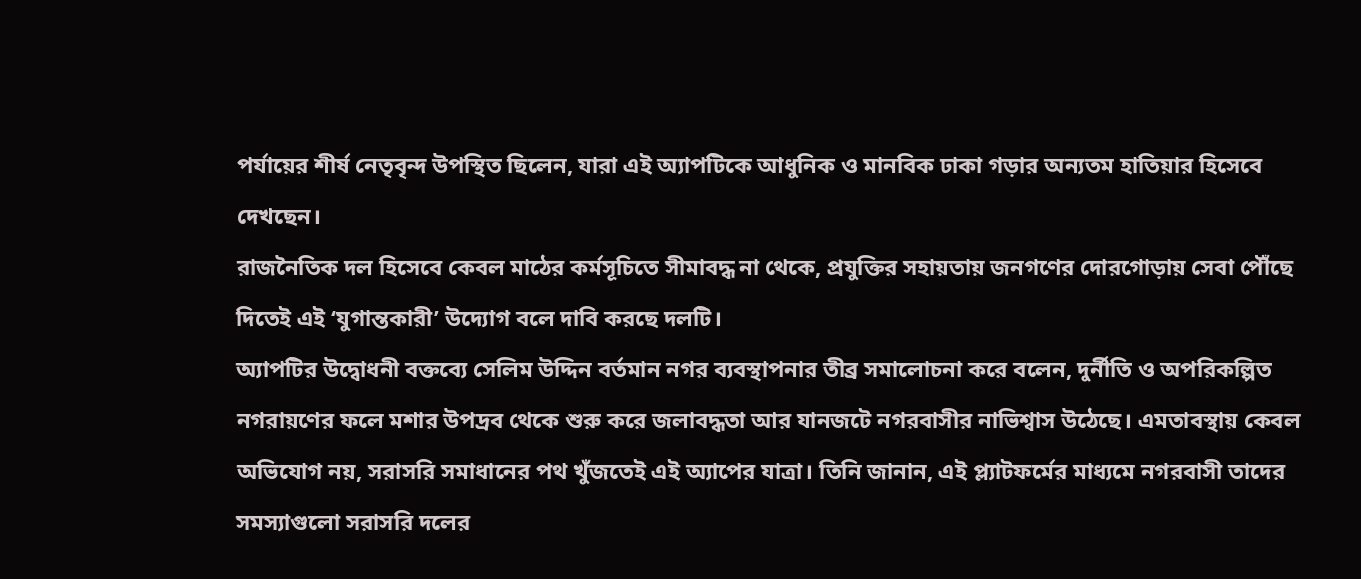পর্যায়ের শীর্ষ নেতৃবৃন্দ উপস্থিত ছিলেন, যারা এই অ্যাপটিকে আধুনিক ও মানবিক ঢাকা গড়ার অন্যতম হাতিয়ার হিসেবে দেখছেন।
রাজনৈতিক দল হিসেবে কেবল মাঠের কর্মসূচিতে সীমাবদ্ধ না থেকে, প্রযুক্তির সহায়তায় জনগণের দোরগোড়ায় সেবা পৌঁছে দিতেই এই ‘যুগান্তকারী’ উদ্যোগ বলে দাবি করছে দলটি।
অ্যাপটির উদ্বোধনী বক্তব্যে সেলিম উদ্দিন বর্তমান নগর ব্যবস্থাপনার তীব্র সমালোচনা করে বলেন, দুর্নীতি ও অপরিকল্পিত নগরায়ণের ফলে মশার উপদ্রব থেকে শুরু করে জলাবদ্ধতা আর যানজটে নগরবাসীর নাভিশ্বাস উঠেছে। এমতাবস্থায় কেবল অভিযোগ নয়, সরাসরি সমাধানের পথ খুঁজতেই এই অ্যাপের যাত্রা। তিনি জানান, এই প্ল্যাটফর্মের মাধ্যমে নগরবাসী তাদের সমস্যাগুলো সরাসরি দলের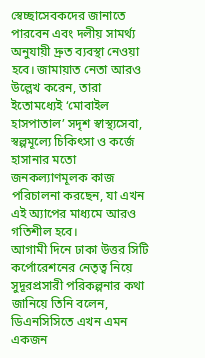স্বেচ্ছাসেবকদের জানাতে পারবেন এবং দলীয় সামর্থ্য অনুযায়ী দ্রুত ব্যবস্থা নেওয়া হবে। জামায়াত নেতা আরও উল্লেখ করেন, তারা ইতোমধ্যেই ‘মোবাইল হাসপাতাল’ সদৃশ স্বাস্থ্যসেবা, স্বল্পমূল্যে চিকিৎসা ও কর্জে হাসানার মতো জনকল্যাণমূলক কাজ পরিচালনা করছেন, যা এখন এই অ্যাপের মাধ্যমে আরও গতিশীল হবে।
আগামী দিনে ঢাকা উত্তর সিটি কর্পোরেশনের নেতৃত্ব নিয়ে সুদূরপ্রসারী পরিকল্পনার কথা জানিয়ে তিনি বলেন, ডিএনসিসিতে এখন এমন একজন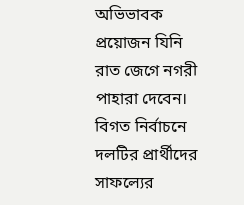অভিভাবক প্রয়োজন যিনি রাত জেগে নগরী পাহারা দেবেন। বিগত নির্বাচনে দলটির প্রার্থীদের সাফল্যের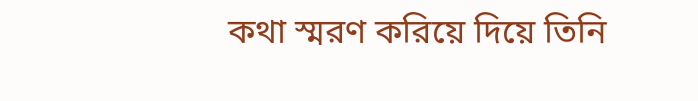কথা স্মরণ করিয়ে দিয়ে তিনি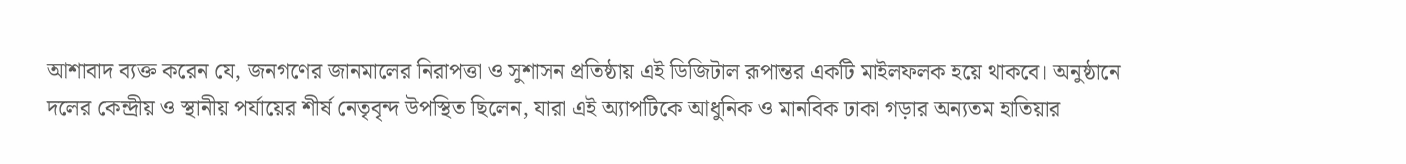আশাবাদ ব্যক্ত করেন যে, জনগণের জানমালের নিরাপত্তা ও সুশাসন প্রতিষ্ঠায় এই ডিজিটাল রূপান্তর একটি মাইলফলক হয়ে থাকবে। অনুষ্ঠানে দলের কেন্দ্রীয় ও স্থানীয় পর্যায়ের শীর্ষ নেতৃবৃন্দ উপস্থিত ছিলেন, যারা এই অ্যাপটিকে আধুনিক ও মানবিক ঢাকা গড়ার অন্যতম হাতিয়ার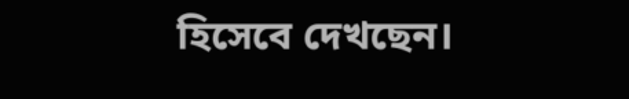হিসেবে দেখছেন।